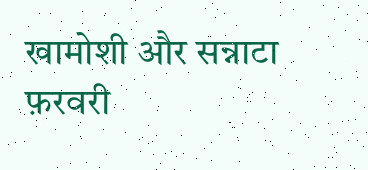खामोशी और सन्नाटा फ़रवरी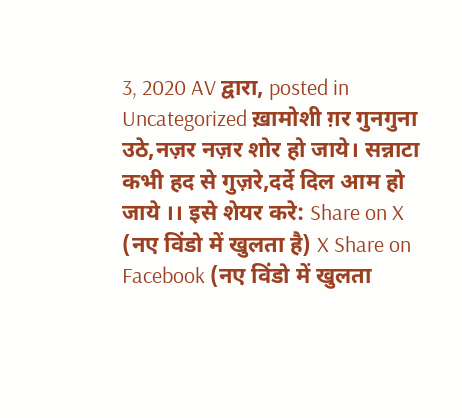3, 2020 AV द्वारा, posted in Uncategorized ख़ामोशी ग़र गुनगुना उठे,नज़र नज़र शोर हो जाये। सन्नाटा कभी हद से गुज़रे,दर्दे दिल आम हो जाये ।। इसे शेयर करे: Share on X (नए विंडो में खुलता है) X Share on Facebook (नए विंडो में खुलता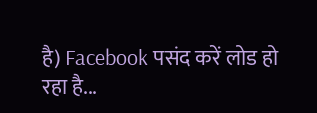है) Facebook पसंद करें लोड हो रहा है...